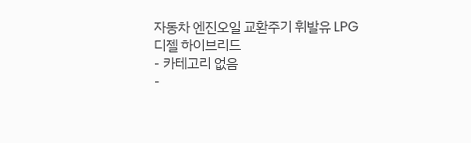자동차 엔진오일 교환주기 휘발유 LPG 디젤 하이브리드
- 카테고리 없음
-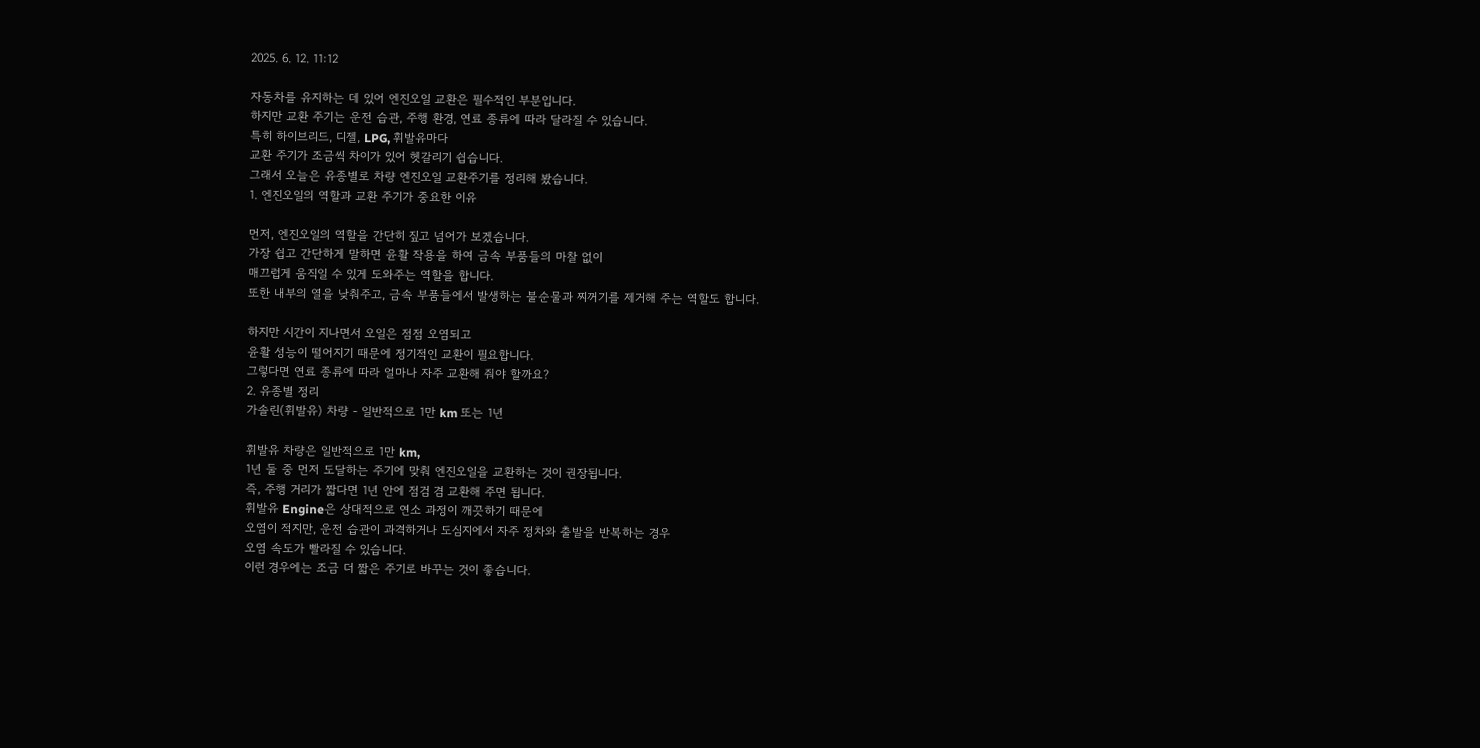2025. 6. 12. 11:12

자동차를 유지하는 데 있어 엔진오일 교환은 필수적인 부분입니다.
하지만 교환 주기는 운전 습관, 주행 환경, 연료 종류에 따라 달라질 수 있습니다.
특히 하이브리드, 디젤, LPG, 휘발유마다
교환 주기가 조금씩 차이가 있어 헷갈리기 쉽습니다.
그래서 오늘은 유종별로 차량 엔진오일 교환주기를 정리해 봤습니다.
1. 엔진오일의 역할과 교환 주기가 중요한 이유

먼저, 엔진오일의 역할을 간단히 짚고 넘어가 보겠습니다.
가장 쉽고 간단하게 말하면 윤활 작용을 하여 금속 부품들의 마찰 없이
매끄럽게 움직일 수 있게 도와주는 역할을 합니다.
또한 내부의 열을 낮춰주고, 금속 부품들에서 발생하는 불순물과 찌꺼기를 제거해 주는 역할도 합니다.

하지만 시간이 지나면서 오일은 점점 오염되고
윤활 성능이 떨어지기 때문에 정기적인 교환이 필요합니다.
그렇다면 연료 종류에 따라 얼마나 자주 교환해 줘야 할까요?
2. 유종별 정리
가솔린(휘발유) 차량 - 일반적으로 1만 km 또는 1년

휘발유 차량은 일반적으로 1만 km,
1년 둘 중 먼저 도달하는 주기에 맞춰 엔진오일을 교환하는 것이 권장됩니다.
즉, 주행 거리가 짧다면 1년 안에 점검 겸 교환해 주면 됩니다.
휘발유 Engine은 상대적으로 연소 과정이 깨끗하기 때문에
오염이 적지만, 운전 습관이 과격하거나 도심지에서 자주 정차와 출발을 반복하는 경우
오염 속도가 빨라질 수 있습니다.
이런 경우에는 조금 더 짧은 주기로 바꾸는 것이 좋습니다.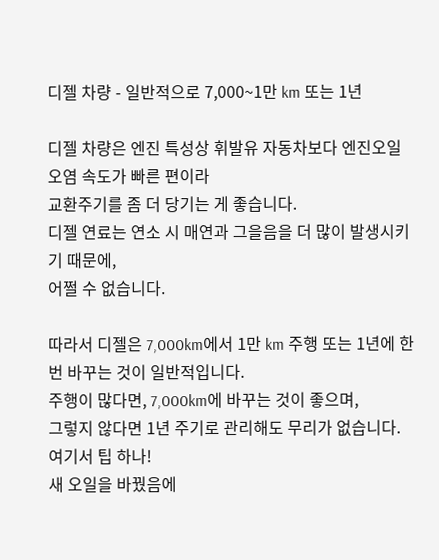디젤 차량 - 일반적으로 7,000~1만 km 또는 1년

디젤 차량은 엔진 특성상 휘발유 자동차보다 엔진오일 오염 속도가 빠른 편이라
교환주기를 좀 더 당기는 게 좋습니다.
디젤 연료는 연소 시 매연과 그을음을 더 많이 발생시키기 때문에,
어쩔 수 없습니다.

따라서 디젤은 7,000km에서 1만 km 주행 또는 1년에 한 번 바꾸는 것이 일반적입니다.
주행이 많다면, 7,000km에 바꾸는 것이 좋으며,
그렇지 않다면 1년 주기로 관리해도 무리가 없습니다.
여기서 팁 하나!
새 오일을 바꿨음에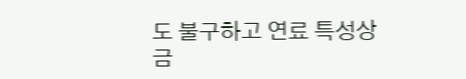도 불구하고 연료 특성상
금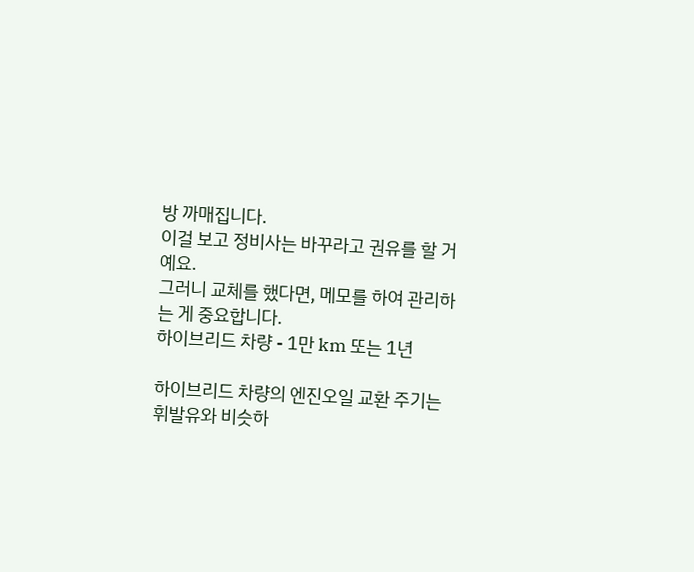방 까매집니다.
이걸 보고 정비사는 바꾸라고 권유를 할 거예요.
그러니 교체를 했다면, 메모를 하여 관리하는 게 중요합니다.
하이브리드 차량 - 1만 km 또는 1년

하이브리드 차량의 엔진오일 교환 주기는
휘발유와 비슷하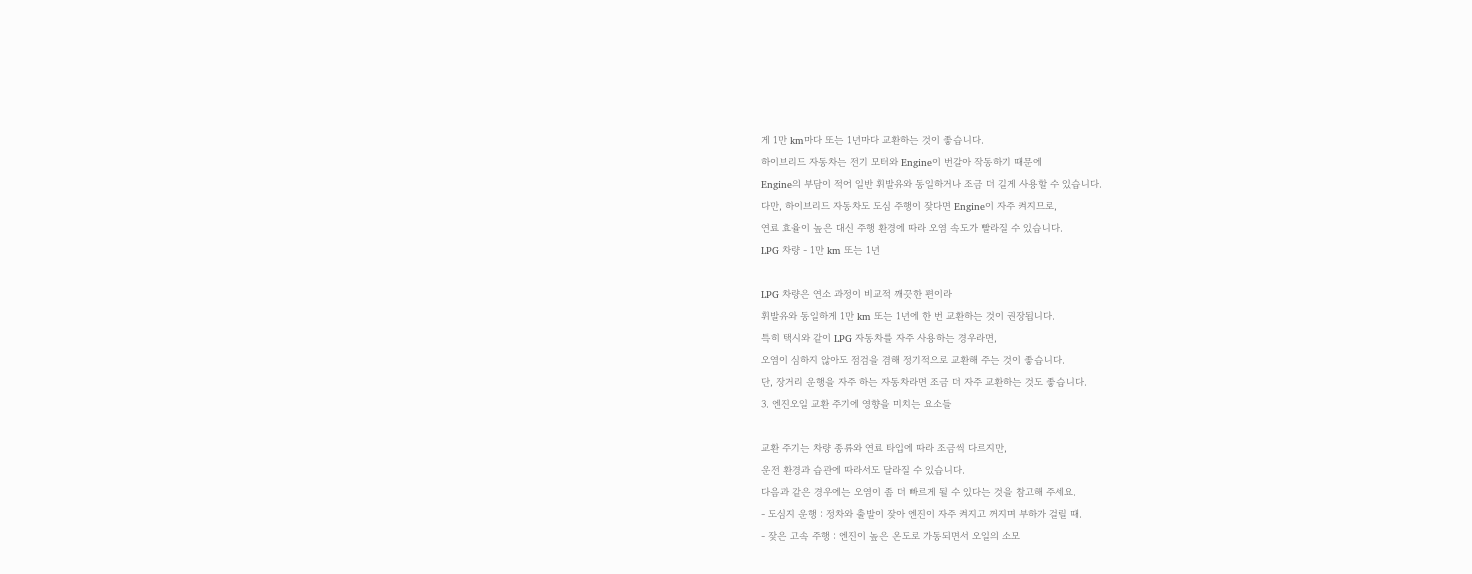게 1만 km마다 또는 1년마다 교환하는 것이 좋습니다.
하이브리드 자동차는 전기 모터와 Engine이 번갈아 작동하기 때문에
Engine의 부담이 적어 일반 휘발유와 동일하거나 조금 더 길게 사용할 수 있습니다.
다만, 하이브리드 자동차도 도심 주행이 잦다면 Engine이 자주 켜지므로,
연료 효율이 높은 대신 주행 환경에 따라 오염 속도가 빨라질 수 있습니다.
LPG 차량 - 1만 km 또는 1년

LPG 차량은 연소 과정이 비교적 깨끗한 편이라
휘발유와 동일하게 1만 km 또는 1년에 한 번 교환하는 것이 권장됩니다.
특히 택시와 같이 LPG 자동차를 자주 사용하는 경우라면,
오염이 심하지 않아도 점검을 겸해 정기적으로 교환해 주는 것이 좋습니다.
단, 장거리 운행을 자주 하는 자동차라면 조금 더 자주 교환하는 것도 좋습니다.
3. 엔진오일 교환 주기에 영향을 미치는 요소들

교환 주기는 차량 종류와 연료 타입에 따라 조금씩 다르지만,
운전 환경과 습관에 따라서도 달라질 수 있습니다.
다음과 같은 경우에는 오염이 좀 더 빠르게 될 수 있다는 것을 참고해 주세요.
- 도심지 운행 : 정차와 출발이 잦아 엔진이 자주 켜지고 꺼지며 부하가 걸릴 때.
- 잦은 고속 주행 : 엔진이 높은 온도로 가동되면서 오일의 소모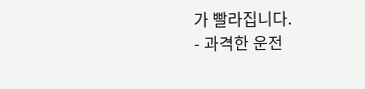가 빨라집니다.
- 과격한 운전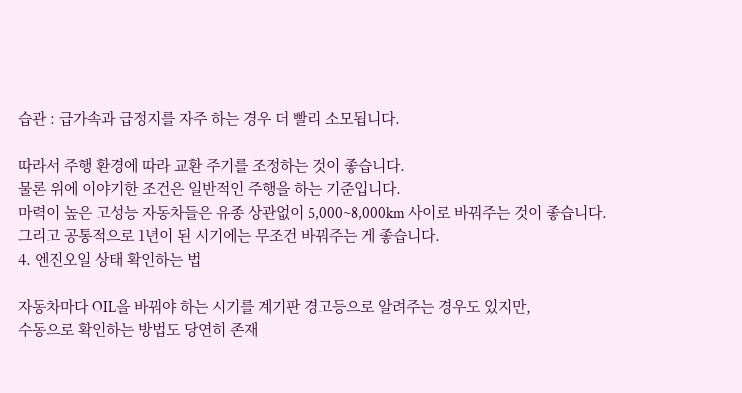습관 : 급가속과 급정지를 자주 하는 경우 더 빨리 소모됩니다.

따라서 주행 환경에 따라 교환 주기를 조정하는 것이 좋습니다.
물론 위에 이야기한 조건은 일반적인 주행을 하는 기준입니다.
마력이 높은 고성능 자동차들은 유종 상관없이 5,000~8,000km 사이로 바꿔주는 것이 좋습니다.
그리고 공통적으로 1년이 된 시기에는 무조건 바꿔주는 게 좋습니다.
4. 엔진오일 상태 확인하는 법

자동차마다 OIL을 바꿔야 하는 시기를 계기판 경고등으로 알려주는 경우도 있지만,
수동으로 확인하는 방법도 당연히 존재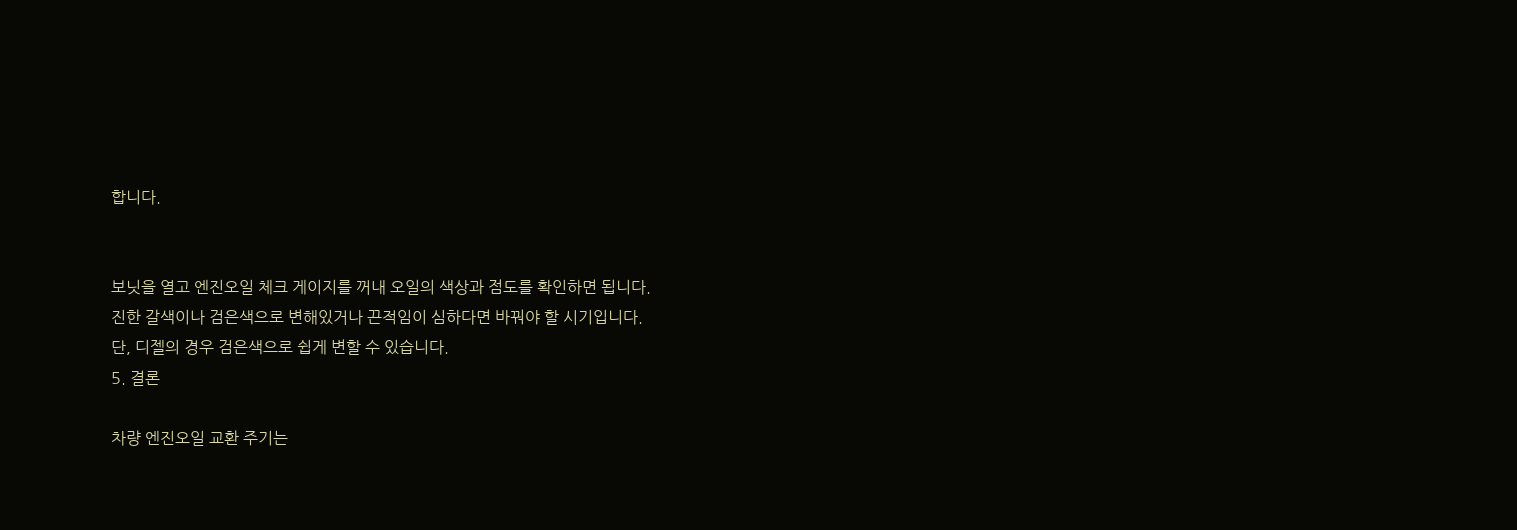합니다.


보닛을 열고 엔진오일 체크 게이지를 꺼내 오일의 색상과 점도를 확인하면 됩니다.
진한 갈색이나 검은색으로 변해있거나 끈적임이 심하다면 바꿔야 할 시기입니다.
단, 디젤의 경우 검은색으로 쉽게 변할 수 있습니다.
5. 결론

차량 엔진오일 교환 주기는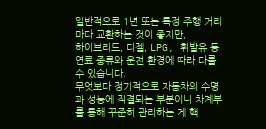일반적으로 1년 또는 특정 주행 거리마다 교환하는 것이 좋지만,
하이브리드, 디젤, LPG, 휘발유 등 연료 중류와 운전 환경에 따라 다를 수 있습니다.
무엇보다 정기적으로 자동차의 수명과 성능에 직결되는 부분이니 차계부를 통해 꾸준히 관리하는 게 핵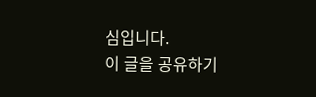심입니다.
이 글을 공유하기